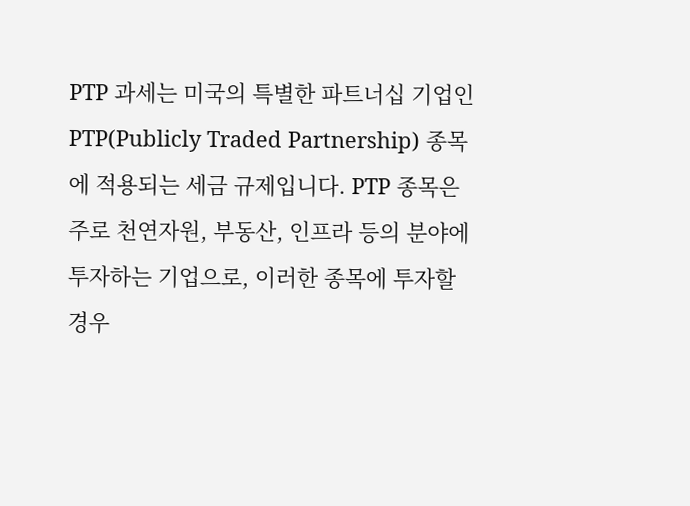PTP 과세는 미국의 특별한 파트너십 기업인 PTP(Publicly Traded Partnership) 종목에 적용되는 세금 규제입니다. PTP 종목은 주로 천연자원, 부동산, 인프라 등의 분야에 투자하는 기업으로, 이러한 종목에 투자할 경우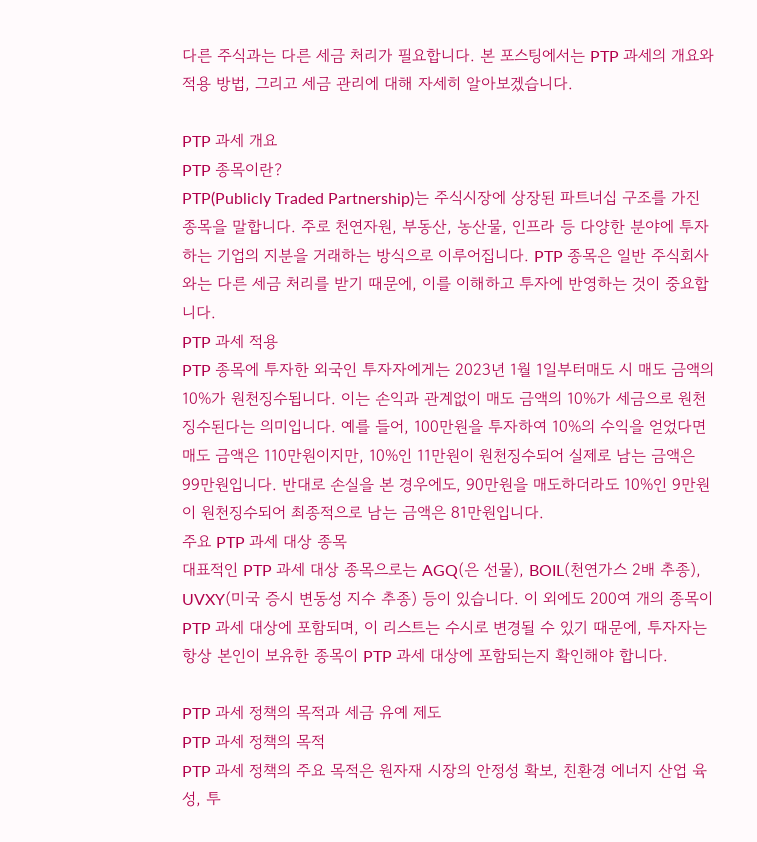다른 주식과는 다른 세금 처리가 필요합니다. 본 포스팅에서는 PTP 과세의 개요와 적용 방법, 그리고 세금 관리에 대해 자세히 알아보겠습니다.

PTP 과세 개요
PTP 종목이란?
PTP(Publicly Traded Partnership)는 주식시장에 상장된 파트너십 구조를 가진 종목을 말합니다. 주로 천연자원, 부동산, 농산물, 인프라 등 다양한 분야에 투자하는 기업의 지분을 거래하는 방식으로 이루어집니다. PTP 종목은 일반 주식회사와는 다른 세금 처리를 받기 때문에, 이를 이해하고 투자에 반영하는 것이 중요합니다.
PTP 과세 적용
PTP 종목에 투자한 외국인 투자자에게는 2023년 1월 1일부터매도 시 매도 금액의 10%가 원천징수됩니다. 이는 손익과 관계없이 매도 금액의 10%가 세금으로 원천징수된다는 의미입니다. 예를 들어, 100만원을 투자하여 10%의 수익을 얻었다면 매도 금액은 110만원이지만, 10%인 11만원이 원천징수되어 실제로 남는 금액은 99만원입니다. 반대로 손실을 본 경우에도, 90만원을 매도하더라도 10%인 9만원이 원천징수되어 최종적으로 남는 금액은 81만원입니다.
주요 PTP 과세 대상 종목
대표적인 PTP 과세 대상 종목으로는 AGQ(은 선물), BOIL(천연가스 2배 추종), UVXY(미국 증시 변동성 지수 추종) 등이 있습니다. 이 외에도 200여 개의 종목이 PTP 과세 대상에 포함되며, 이 리스트는 수시로 변경될 수 있기 때문에, 투자자는 항상 본인이 보유한 종목이 PTP 과세 대상에 포함되는지 확인해야 합니다.

PTP 과세 정책의 목적과 세금 유예 제도
PTP 과세 정책의 목적
PTP 과세 정책의 주요 목적은 원자재 시장의 안정성 확보, 친환경 에너지 산업 육성, 투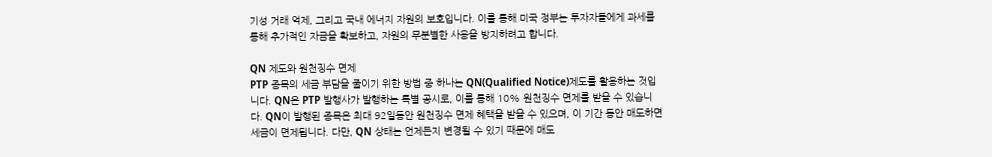기성 거래 억제, 그리고 국내 에너지 자원의 보호입니다. 이를 통해 미국 정부는 투자자들에게 과세를 통해 추가적인 자금을 확보하고, 자원의 무분별한 사용을 방지하려고 합니다.

QN 제도와 원천징수 면제
PTP 종목의 세금 부담을 줄이기 위한 방법 중 하나는 QN(Qualified Notice)제도를 활용하는 것입니다. QN은 PTP 발행사가 발행하는 특별 공시로, 이를 통해 10% 원천징수 면제를 받을 수 있습니다. QN이 발행된 종목은 최대 92일동안 원천징수 면제 혜택을 받을 수 있으며, 이 기간 동안 매도하면 세금이 면제됩니다. 다만, QN 상태는 언제든지 변경될 수 있기 때문에 매도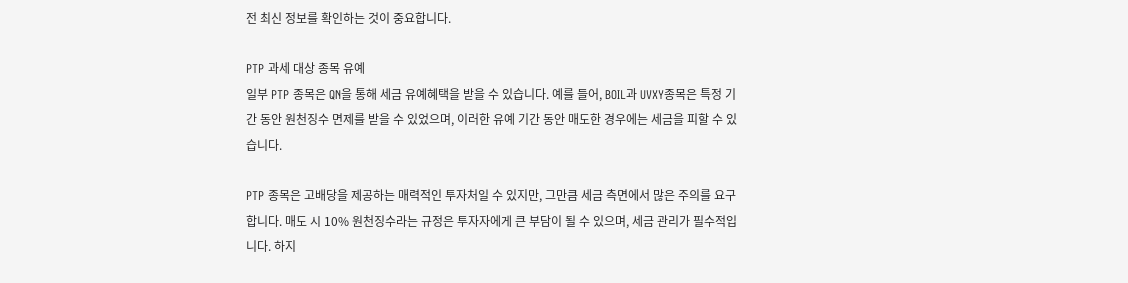전 최신 정보를 확인하는 것이 중요합니다.

PTP 과세 대상 종목 유예
일부 PTP 종목은 QN을 통해 세금 유예혜택을 받을 수 있습니다. 예를 들어, BOIL과 UVXY종목은 특정 기간 동안 원천징수 면제를 받을 수 있었으며, 이러한 유예 기간 동안 매도한 경우에는 세금을 피할 수 있습니다.

PTP 종목은 고배당을 제공하는 매력적인 투자처일 수 있지만, 그만큼 세금 측면에서 많은 주의를 요구합니다. 매도 시 10% 원천징수라는 규정은 투자자에게 큰 부담이 될 수 있으며, 세금 관리가 필수적입니다. 하지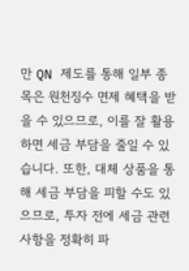만 QN 제도를 통해 일부 종목은 원천징수 면제 혜택을 받을 수 있으므로, 이를 잘 활용하면 세금 부담을 줄일 수 있습니다. 또한, 대체 상품을 통해 세금 부담을 피할 수도 있으므로, 투자 전에 세금 관련 사항을 정확히 파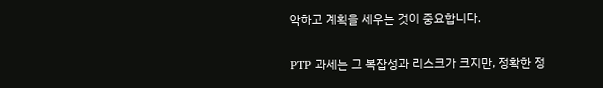악하고 계획을 세우는 것이 중요합니다.

PTP 과세는 그 복잡성과 리스크가 크지만, 정확한 정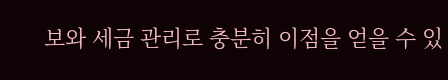보와 세금 관리로 충분히 이점을 얻을 수 있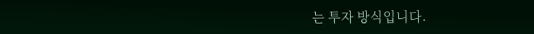는 투자 방식입니다.